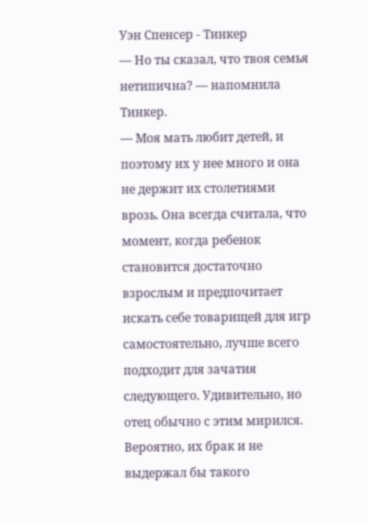Уэн Спенсер - Тинкер
— Но ты сказал, что твоя семья нетипична? — напомнила Тинкер.
— Моя мать любит детей, и поэтому их у нее много и она не держит их столетиями врозь. Она всегда считала, что момент, когда ребенок становится достаточно взрослым и предпочитает искать себе товарищей для игр самостоятельно, лучше всего подходит для зачатия следующего. Удивительно, но отец обычно с этим мирился. Вероятно, их брак и не выдержал бы такого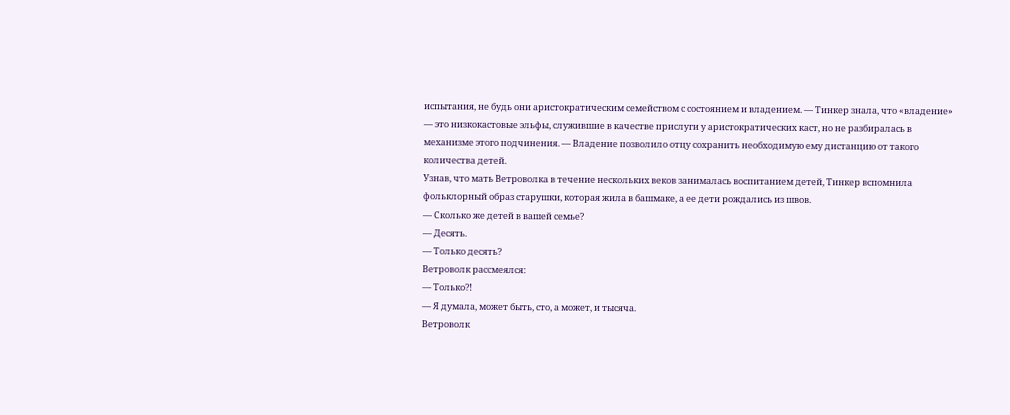испытания, не будь они аристократическим семейством с состоянием и владением. — Тинкер знала, что «владение» — это низкокастовые эльфы, служившие в качестве прислуги у аристократических каст, но не разбиралась в механизме этого подчинения. — Владение позволило отцу сохранить необходимую ему дистанцию от такого количества детей.
Узнав, что мать Ветроволка в течение нескольких веков занималась воспитанием детей, Тинкер вспомнила фольклорный образ старушки, которая жила в башмаке, а ее дети рождались из швов.
— Сколько же детей в вашей семье?
— Десять.
— Только десять?
Ветроволк рассмеялся:
— Только?!
— Я думала, может быть, сто, а может, и тысяча.
Ветроволк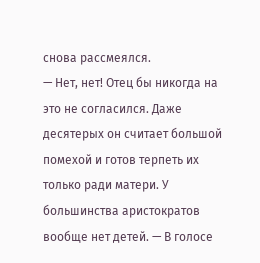снова рассмеялся.
— Нет, нет! Отец бы никогда на это не согласился. Даже десятерых он считает большой помехой и готов терпеть их только ради матери. У большинства аристократов вообще нет детей. — В голосе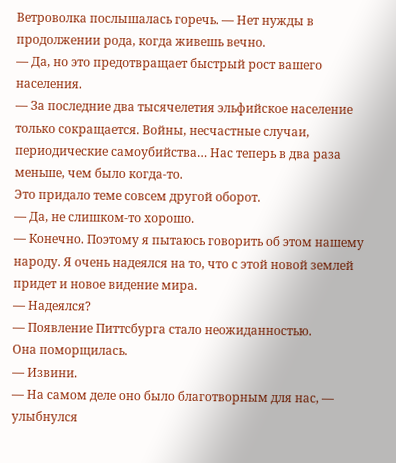Ветроволка послышалась горечь. — Нет нужды в продолжении рода, когда живешь вечно.
— Да, но это предотвращает быстрый рост вашего населения.
— За последние два тысячелетия эльфийское население только сокращается. Войны, несчастные случаи, периодические самоубийства… Нас теперь в два раза меньше, чем было когда-то.
Это придало теме совсем другой оборот.
— Да, не слишком-то хорошо.
— Конечно. Поэтому я пытаюсь говорить об этом нашему народу. Я очень надеялся на то, что с этой новой землей придет и новое видение мира.
— Надеялся?
— Появление Питтсбурга стало неожиданностью.
Она поморщилась.
— Извини.
— На самом деле оно было благотворным для нас, — улыбнулся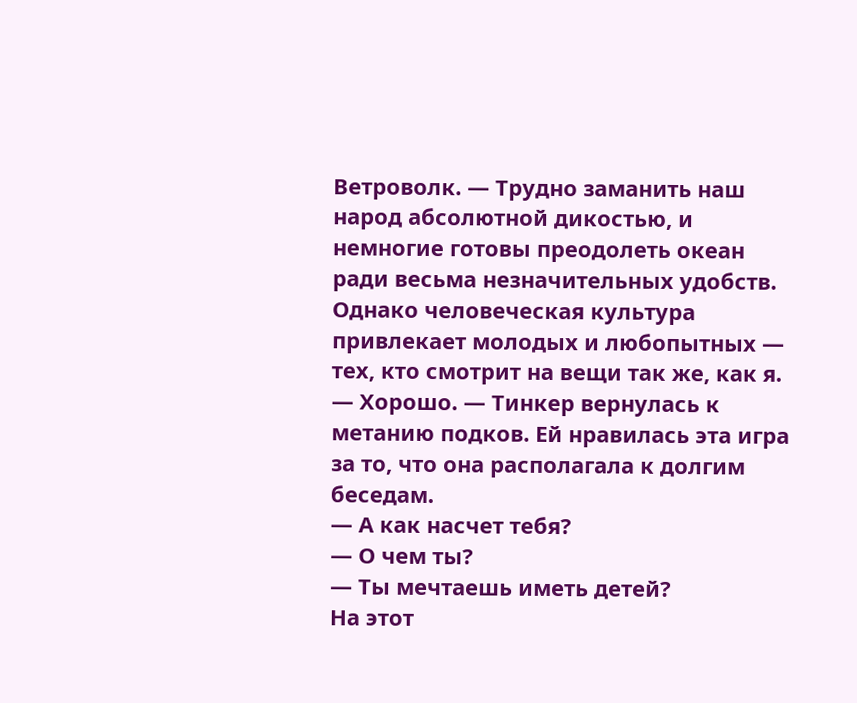Ветроволк. — Трудно заманить наш народ абсолютной дикостью, и немногие готовы преодолеть океан ради весьма незначительных удобств. Однако человеческая культура привлекает молодых и любопытных — тех, кто смотрит на вещи так же, как я.
— Хорошо. — Тинкер вернулась к метанию подков. Ей нравилась эта игра за то, что она располагала к долгим беседам.
— А как насчет тебя?
— О чем ты?
— Ты мечтаешь иметь детей?
На этот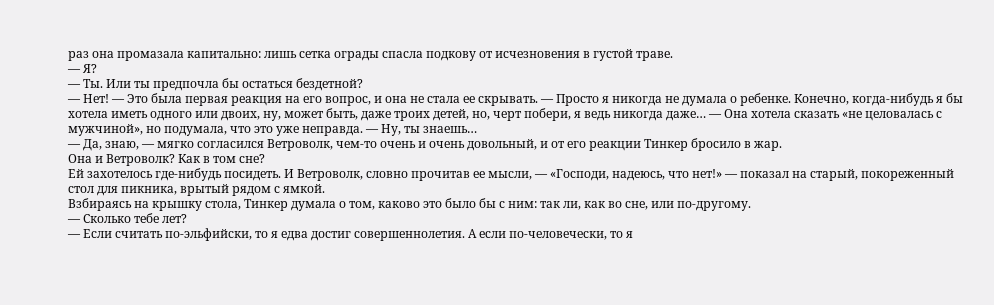раз она промазала капитально: лишь сетка ограды спасла подкову от исчезновения в густой траве.
— Я?
— Ты. Или ты предпочла бы остаться бездетной?
— Нет! — Это была первая реакция на его вопрос, и она не стала ее скрывать. — Просто я никогда не думала о ребенке. Конечно, когда-нибудь я бы хотела иметь одного или двоих, ну, может быть, даже троих детей, но, черт побери, я ведь никогда даже… — Она хотела сказать «не целовалась с мужчиной», но подумала, что это уже неправда. — Ну, ты знаешь…
— Да, знаю, — мягко согласился Ветроволк, чем-то очень и очень довольный, и от его реакции Тинкер бросило в жар.
Она и Ветроволк? Как в том сне?
Ей захотелось где-нибудь посидеть. И Ветроволк, словно прочитав ее мысли, — «Господи, надеюсь, что нет!» — показал на старый, покореженный стол для пикника, врытый рядом с ямкой.
Взбираясь на крышку стола, Тинкер думала о том, каково это было бы с ним: так ли, как во сне, или по-другому.
— Сколько тебе лет?
— Если считать по-эльфийски, то я едва достиг совершеннолетия. А если по-человечески, то я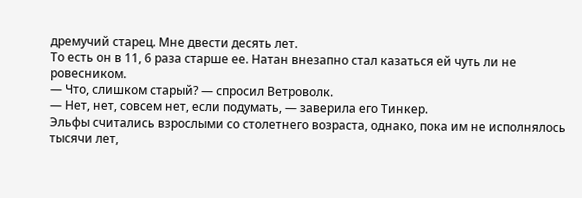дремучий старец. Мне двести десять лет.
То есть он в 11, 6 раза старше ее. Натан внезапно стал казаться ей чуть ли не ровесником.
— Что, слишком старый? — спросил Ветроволк.
— Нет, нет, совсем нет, если подумать, — заверила его Тинкер.
Эльфы считались взрослыми со столетнего возраста, однако, пока им не исполнялось тысячи лет,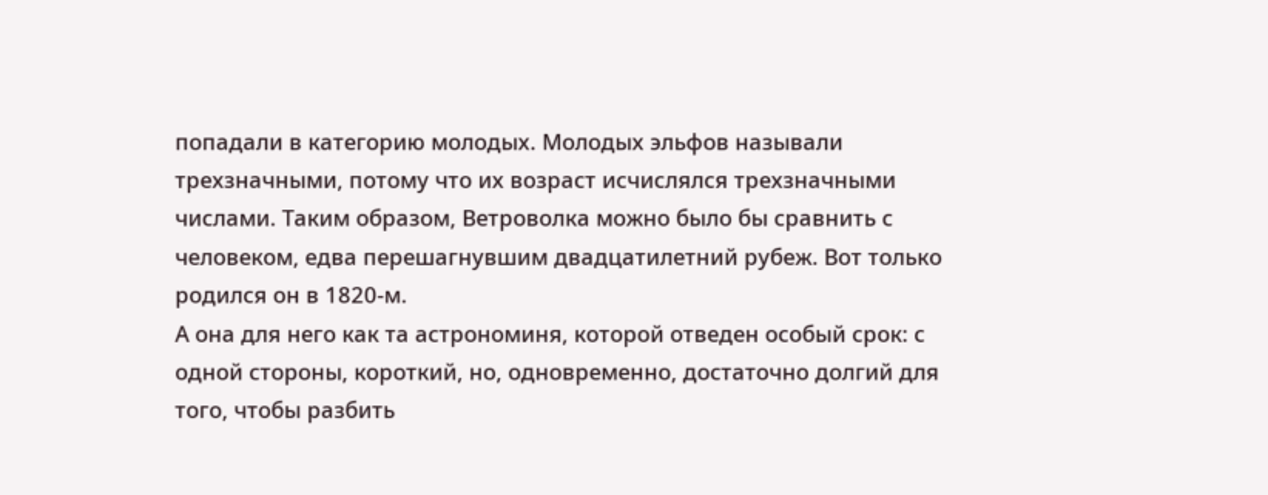попадали в категорию молодых. Молодых эльфов называли трехзначными, потому что их возраст исчислялся трехзначными числами. Таким образом, Ветроволка можно было бы сравнить с человеком, едва перешагнувшим двадцатилетний рубеж. Вот только родился он в 1820-м.
А она для него как та астрономиня, которой отведен особый срок: с одной стороны, короткий, но, одновременно, достаточно долгий для того, чтобы разбить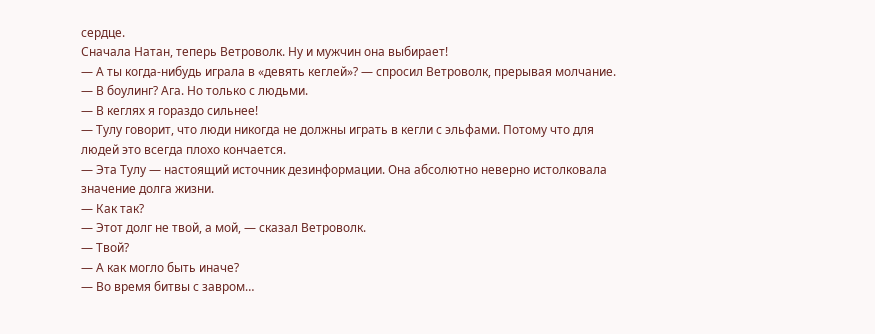сердце.
Сначала Натан, теперь Ветроволк. Ну и мужчин она выбирает!
— А ты когда-нибудь играла в «девять кеглей»? — спросил Ветроволк, прерывая молчание.
— В боулинг? Ага. Но только с людьми.
— В кеглях я гораздо сильнее!
— Тулу говорит, что люди никогда не должны играть в кегли с эльфами. Потому что для людей это всегда плохо кончается.
— Эта Тулу — настоящий источник дезинформации. Она абсолютно неверно истолковала значение долга жизни.
— Как так?
— Этот долг не твой, а мой, — сказал Ветроволк.
— Твой?
— А как могло быть иначе?
— Во время битвы с завром…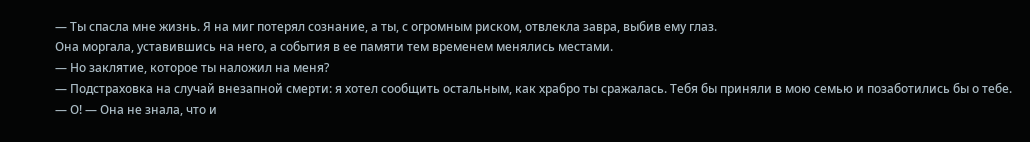— Ты спасла мне жизнь. Я на миг потерял сознание, а ты, с огромным риском, отвлекла завра, выбив ему глаз.
Она моргала, уставившись на него, а события в ее памяти тем временем менялись местами.
— Но заклятие, которое ты наложил на меня?
— Подстраховка на случай внезапной смерти: я хотел сообщить остальным, как храбро ты сражалась. Тебя бы приняли в мою семью и позаботились бы о тебе.
— О! — Она не знала, что и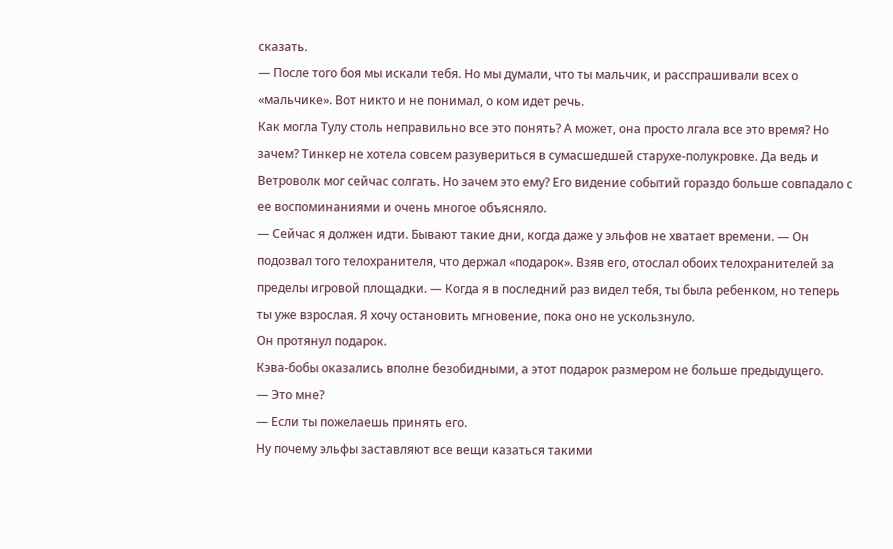сказать.
— После того боя мы искали тебя. Но мы думали, что ты мальчик, и расспрашивали всех о «мальчике». Вот никто и не понимал, о ком идет речь.
Как могла Тулу столь неправильно все это понять? А может, она просто лгала все это время? Но зачем? Тинкер не хотела совсем разувериться в сумасшедшей старухе-полукровке. Да ведь и Ветроволк мог сейчас солгать. Но зачем это ему? Его видение событий гораздо больше совпадало с ее воспоминаниями и очень многое объясняло.
— Сейчас я должен идти. Бывают такие дни, когда даже у эльфов не хватает времени. — Он подозвал того телохранителя, что держал «подарок». Взяв его, отослал обоих телохранителей за пределы игровой площадки. — Когда я в последний раз видел тебя, ты была ребенком, но теперь ты уже взрослая. Я хочу остановить мгновение, пока оно не ускользнуло.
Он протянул подарок.
Кэва-бобы оказались вполне безобидными, а этот подарок размером не больше предыдущего.
— Это мне?
— Если ты пожелаешь принять его.
Ну почему эльфы заставляют все вещи казаться такими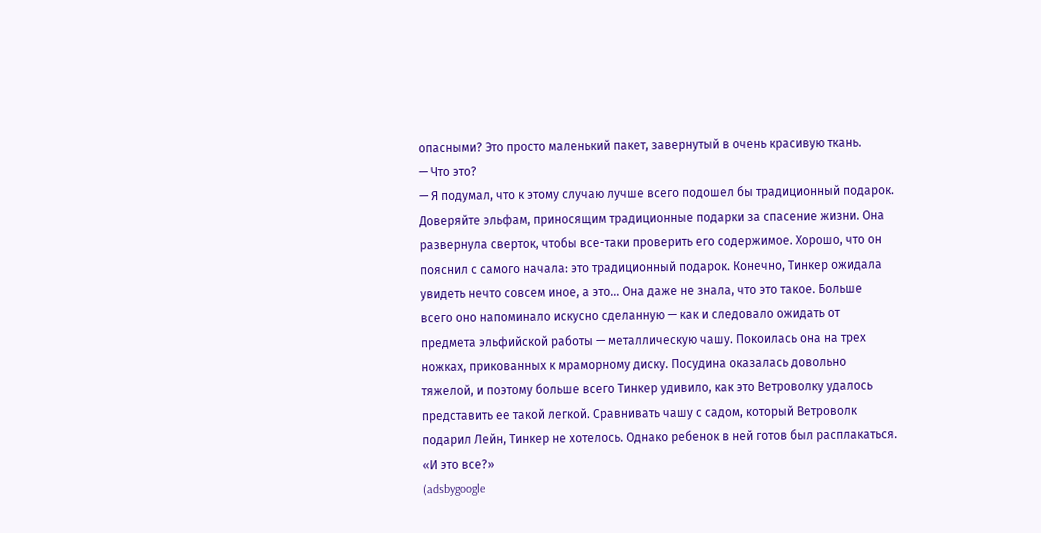опасными? Это просто маленький пакет, завернутый в очень красивую ткань.
— Что это?
— Я подумал, что к этому случаю лучше всего подошел бы традиционный подарок.
Доверяйте эльфам, приносящим традиционные подарки за спасение жизни. Она развернула сверток, чтобы все-таки проверить его содержимое. Хорошо, что он пояснил с самого начала: это традиционный подарок. Конечно, Тинкер ожидала увидеть нечто совсем иное, а это… Она даже не знала, что это такое. Больше всего оно напоминало искусно сделанную — как и следовало ожидать от предмета эльфийской работы — металлическую чашу. Покоилась она на трех ножках, прикованных к мраморному диску. Посудина оказалась довольно тяжелой, и поэтому больше всего Тинкер удивило, как это Ветроволку удалось представить ее такой легкой. Сравнивать чашу с садом, который Ветроволк подарил Лейн, Тинкер не хотелось. Однако ребенок в ней готов был расплакаться. «И это все?»
(adsbygoogle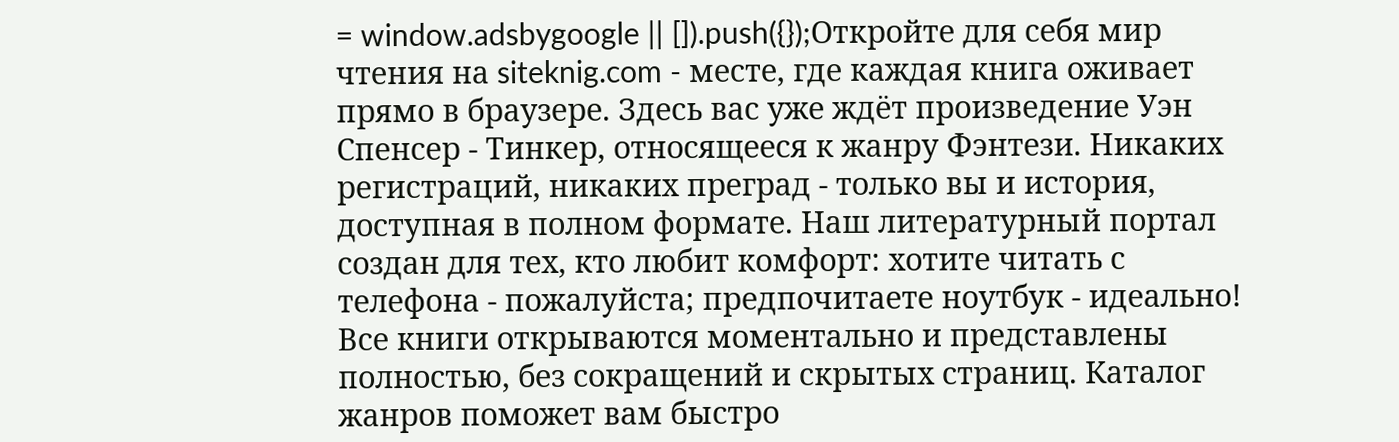= window.adsbygoogle || []).push({});Откройте для себя мир чтения на siteknig.com - месте, где каждая книга оживает прямо в браузере. Здесь вас уже ждёт произведение Уэн Спенсер - Тинкер, относящееся к жанру Фэнтези. Никаких регистраций, никаких преград - только вы и история, доступная в полном формате. Наш литературный портал создан для тех, кто любит комфорт: хотите читать с телефона - пожалуйста; предпочитаете ноутбук - идеально! Все книги открываются моментально и представлены полностью, без сокращений и скрытых страниц. Каталог жанров поможет вам быстро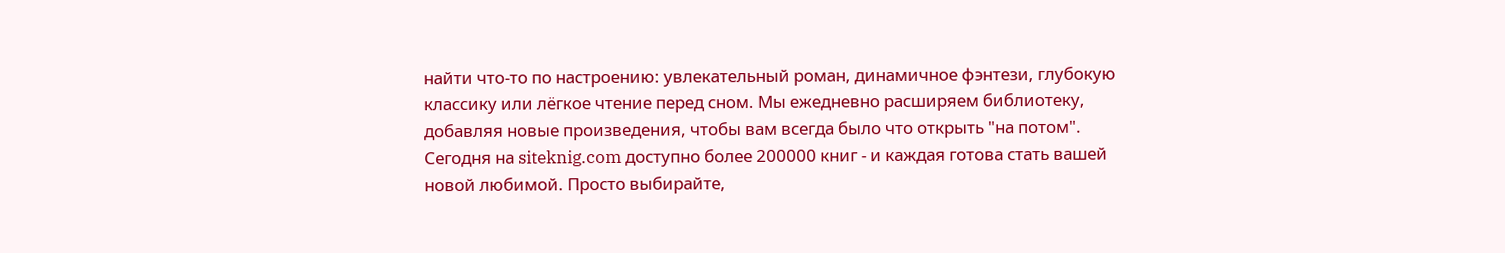найти что-то по настроению: увлекательный роман, динамичное фэнтези, глубокую классику или лёгкое чтение перед сном. Мы ежедневно расширяем библиотеку, добавляя новые произведения, чтобы вам всегда было что открыть "на потом". Сегодня на siteknig.com доступно более 200000 книг - и каждая готова стать вашей новой любимой. Просто выбирайте,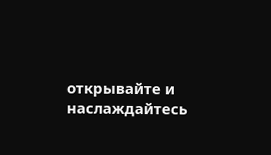открывайте и наслаждайтесь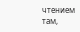чтением там,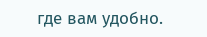где вам удобно.